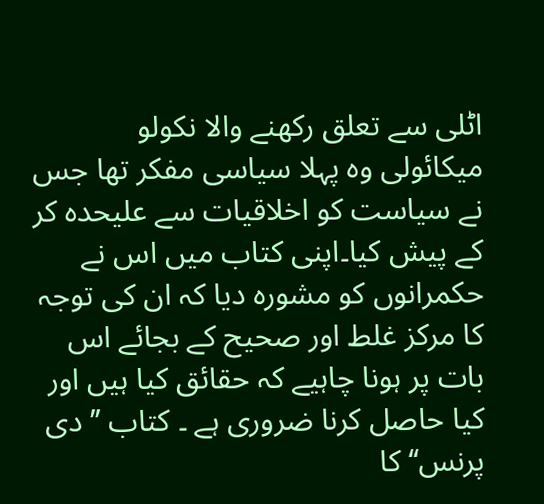اٹلی سے تعلق رکھنے والا نکولو میکائولی وہ پہلا سیاسی مفکر تھا جس نے سیاست کو اخلاقیات سے علیحدہ کر کے پیش کیا۔اپنی کتاب میں اس نے حکمرانوں کو مشورہ دیا کہ ان کی توجہ کا مرکز غلط اور صحیح کے بجائے اس بات پر ہونا چاہیے کہ حقائق کیا ہیں اور کیا حاصل کرنا ضروری ہے ۔ کتاب ’’ دی پرنس‘‘ کا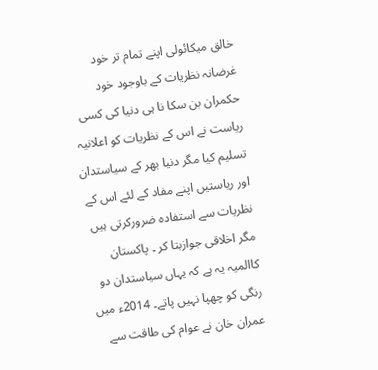خالق میکائولی اپنے تمام تر خود غرضانہ نظریات کے باوجود خود حکمران بن سکا نا ہی دنیا کی کسی ریاست نے اس کے نظریات کو اعلانیہ تسلیم کیا مگر دنیا بھر کے سیاستدان اور ریاستیں اپنے مفاد کے لئے اس کے نظریات سے استفادہ ضرورکرتی ہیں مگر اخلاقی جوازبتا کر ۔ پاکستان کاالمیہ یہ ہے کہ یہاں سیاستدان دو رنگی کو چھپا نہیں پاتے۔ 2014ء میں عمران خان نے عوام کی طاقت سے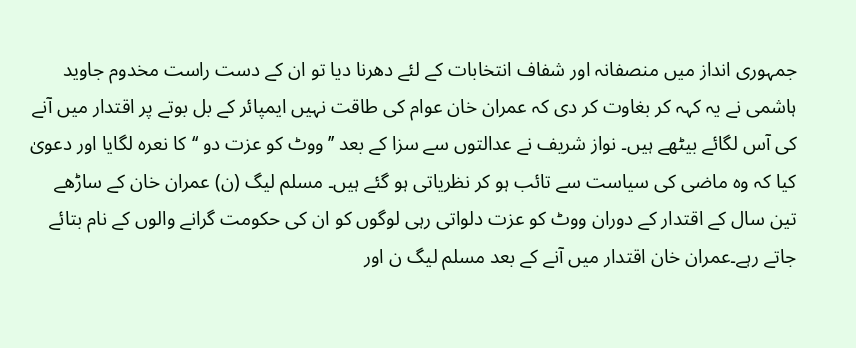جمہوری انداز میں منصفانہ اور شفاف انتخابات کے لئے دھرنا دیا تو ان کے دست راست مخدوم جاوید ہاشمی نے یہ کہہ کر بغاوت کر دی کہ عمران خان عوام کی طاقت نہیں ایمپائر کے بل بوتے پر اقتدار میں آنے کی آس لگائے بیٹھے ہیں۔ نواز شریف نے عدالتوں سے سزا کے بعد ’’ووٹ کو عزت دو ‘‘کا نعرہ لگایا اور دعویٰ کیا کہ وہ ماضی کی سیاست سے تائب ہو کر نظریاتی ہو گئے ہیں۔ مسلم لیگ (ن) عمران خان کے ساڑھے تین سال کے اقتدار کے دوران ووٹ کو عزت دلواتی رہی لوگوں کو ان کی حکومت گرانے والوں کے نام بتائے جاتے رہے۔عمران خان اقتدار میں آنے کے بعد مسلم لیگ ن اور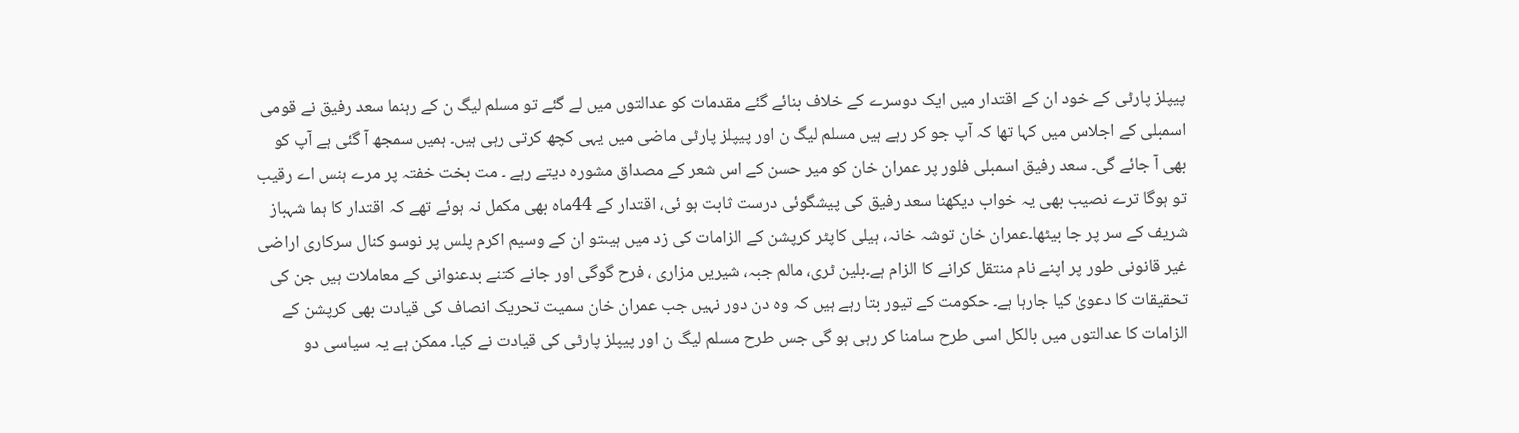پیپلز پارٹی کے خود ان کے اقتدار میں ایک دوسرے کے خلاف بنائے گئے مقدمات کو عدالتوں میں لے گئے تو مسلم لیگ ن کے رہنما سعد رفیق نے قومی اسمبلی کے اجلاس میں کہا تھا کہ آپ جو کر رہے ہیں مسلم لیگ ن اور پیپلز پارٹی ماضی میں یہی کچھ کرتی رہی ہیں۔ ہمیں سمجھ آ گئی ہے آپ کو بھی آ جائے گی۔ سعد رفیق اسمبلی فلور پر عمران خان کو میر حسن کے اس شعر کے مصداق مشورہ دیتے رہے ۔ مت بخت خفتہ پر مرے ہنس اے رقیب تو ہوگا ترے نصیب بھی یہ خواب دیکھنا سعد رفیق کی پیشگوئی درست ثابت ہو ئی، اقتدار کے 44ماہ بھی مکمل نہ ہوئے تھے کہ اقتدار کا ہما شہباز شریف کے سر پر جا بیٹھا۔عمران خان توشہ خانہ، ہیلی کاپٹر کرپشن کے الزامات کی زد میں ہیںتو ان کے وسیم اکرم پلس پر نوسو کنال سرکاری اراضی غیر قانونی طور پر اپنے نام منتقل کرانے کا الزام ہے۔بلین ٹری، مالم جبہ، شیریں مزاری ، فرح گوگی اور جانے کتنے بدعنوانی کے معاملات ہیں جن کی تحقیقات کا دعویٰ کیا جارہا ہے۔ حکومت کے تیور بتا رہے ہیں کہ وہ دن دور نہیں جب عمران خان سمیت تحریک انصاف کی قیادت بھی کرپشن کے الزامات کا عدالتوں میں بالکل اسی طرح سامنا کر رہی ہو گی جس طرح مسلم لیگ ن اور پیپلز پارٹی کی قیادت نے کیا۔ ممکن ہے یہ سیاسی دو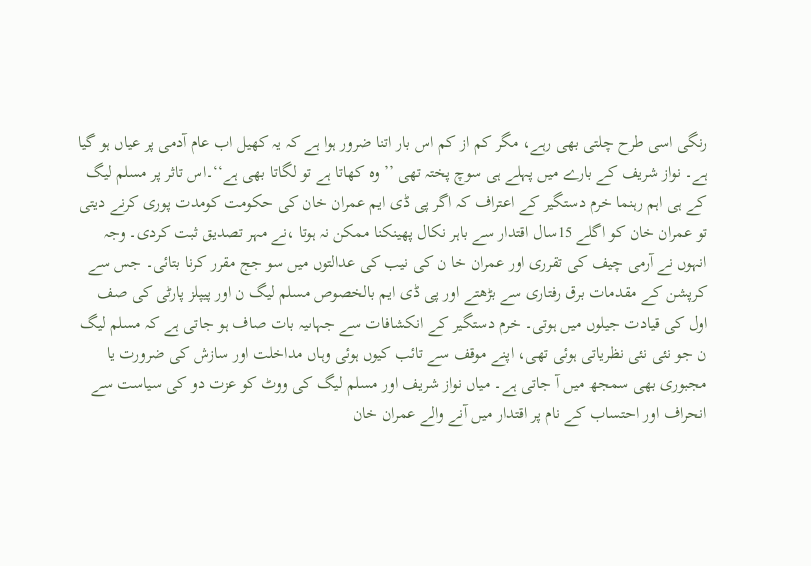رنگی اسی طرح چلتی بھی رہے، مگر کم از کم اس بار اتنا ضرور ہوا ہے کہ یہ کھیل اب عام آدمی پر عیاں ہو گیا ہے۔ نواز شریف کے بارے میں پہلے ہی سوچ پختہ تھی ’’ وہ کھاتا ہے تو لگاتا بھی ہے‘‘۔اس تاثر پر مسلم لیگ کے ہی اہم رہنما خرم دستگیر کے اعتراف کہ اگر پی ڈی ایم عمران خان کی حکومت کومدت پوری کرنے دیتی تو عمران خان کو اگلے 15سال اقتدار سے باہر نکال پھینکنا ممکن نہ ہوتا ،نے مہر تصدیق ثبت کردی۔ وجہ انہوں نے آرمی چیف کی تقرری اور عمران خا ن کی نیب کی عدالتوں میں سو جج مقرر کرنا بتائی۔ جس سے کرپشن کے مقدمات برق رفتاری سے بڑھتے اور پی ڈی ایم بالخصوص مسلم لیگ ن اور پیپلز پارٹی کی صف اول کی قیادت جیلوں میں ہوتی۔ خرم دستگیر کے انکشافات سے جہاںیہ بات صاف ہو جاتی ہے کہ مسلم لیگ ن جو نئی نئی نظریاتی ہوئی تھی، اپنے موقف سے تائب کیوں ہوئی وہاں مداخلت اور سازش کی ضرورت یا مجبوری بھی سمجھ میں آ جاتی ہے۔ میاں نواز شریف اور مسلم لیگ کی ووٹ کو عزت دو کی سیاست سے انحراف اور احتساب کے نام پر اقتدار میں آنے والے عمران خان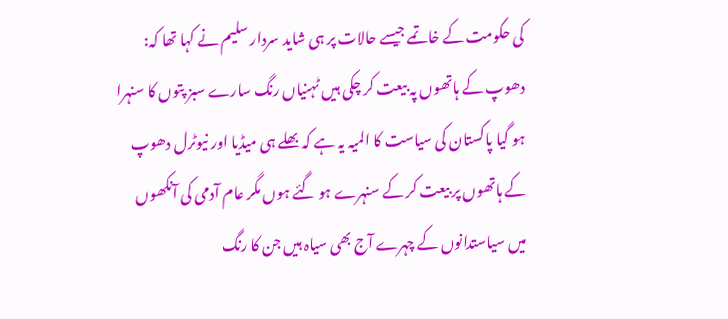کی حکومت کے خاتمے جیسے حالات پر ہی شاید سردار سلیم نے کہا تھا کہ: دھوپ کے ہاتھوں پہ بیعت کر چکی ہیں ٹہنیاں رنگ سارے سبز پتوں کا سنہرا ہو گیا پاکستان کی سیاست کا المیہ یہ ہے کہ بھلے ہی میڈیا اور نیوٹرل دھوپ کے ہاتھوں پر بیعت کر کے سنہرے ہو گئے ہوں مگر عام آدمی کی آنکھوں میں سیاستدانوں کے چہرے آج بھی سیاہ ہیں جن کا رنگ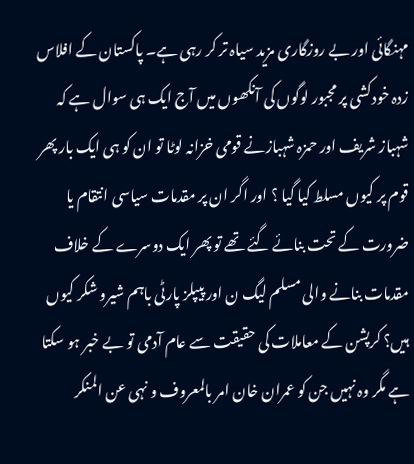مہنگائی اور بے روزگاری مزید سیاہ تر کر رہی ہے۔ پاکستان کے افلاس زدہ خودکشی پر مجبور لوگوں کی آنکھوں میں آج ایک ہی سوال ہے کہ شہباز شریف اور حمزہ شہبازنے قومی خزانہ لوٹا تو ان کو ہی ایک بار پھر قوم پر کیوں مسلط کیا گیا ؟ اور اگر ان پر مقدمات سیاسی انتقام یا ضرورت کے تحت بنائے گئے تھے تو پھر ایک دوسرے کے خلاف مقدمات بنانے والی مسلم لیگ ن اور پیپلز پارٹی باہم شیرو شکر کیوں ہیں؟ کرپشن کے معاملات کی حقیقت سے عام آدمی تو بے خبر ہو سکتا ہے مگر وہ نہیں جن کو عمران خان امر بالمعروف و نہی عن المنکر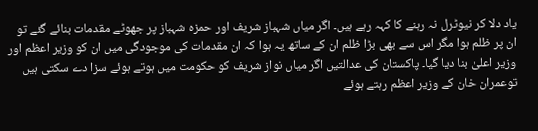یاد دلا کر نیوٹرل نہ رہنے کا کہہ رہے ہیں۔ اگر میاں شہباز شریف اور حمزہ شہباز پر جھوٹے مقدمات بنائے گئے تو ان پر ظلم ہوا مگر اس سے بھی بڑا ظلم ان کے ساتھ یہ ہوا کہ ان مقدمات کی موجودگی میں ان کو وزیر اعظم اور وزیر اعلیٰ بنا دیا گیا۔ پاکستان کی عدالتیں اگر میاں نواز شریف کو حکومت میں ہوتے ہوئے سزا دے سکتی ہیں توعمران خان کے وزیر اعظم رہتے ہوئے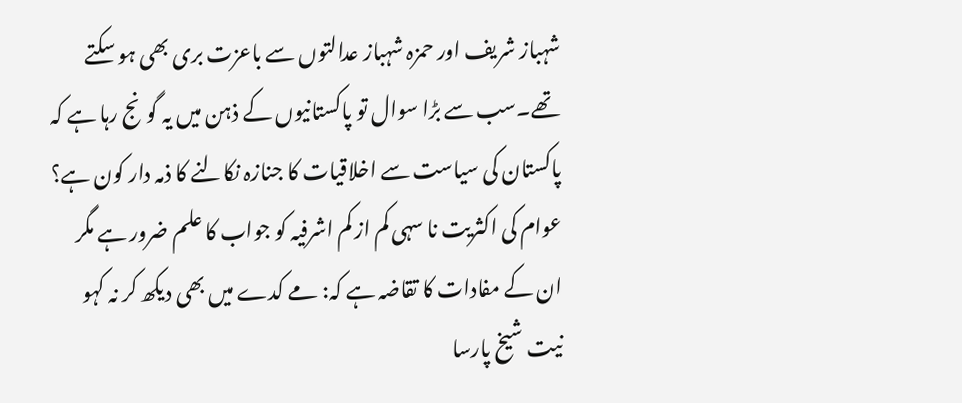شہباز شریف اور حمزہ شہباز عدالتوں سے باعزت بری بھی ہو سکتے تھے۔سب سے بڑا سوال تو پاکستانیوں کے ذہن میں یہ گونج رہا ہے کہ پاکستان کی سیاست سے اخلاقیات کا جنازہ نکالنے کا ذمہ دار کون ہے؟ عوام کی اکثریت نا سہی کم از کم اشرفیہ کو جواب کا علم ضرور ہے مگر ان کے مفادات کا تقاضہ ہے کہ: مے کدے میں بھی دیکھ کر نہ کہو نیت شیخ پارسا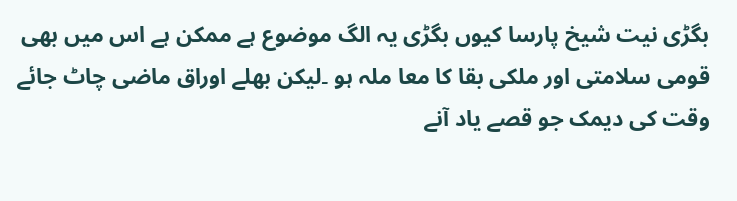بگڑی نیت شیخ پارسا کیوں بگڑی یہ الگ موضوع ہے ممکن ہے اس میں بھی قومی سلامتی اور ملکی بقا کا معا ملہ ہو ۔لیکن بھلے اوراق ماضی چاٹ جائے وقت کی دیمک جو قصے یاد آنے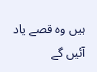ہیں وہ قصے یاد آئیں گے